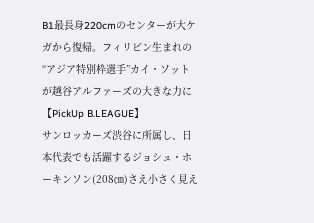B1最長身220cmのセンターが大ケガから復帰。フィリピン生まれの“アジア特別枠選手”カイ・ソットが越谷アルファーズの大きな力に【PickUp B.LEAGUE】
サンロッカーズ渋谷に所属し、日本代表でも活躍するジョシュ・ホーキンソン(208㎝)さえ小さく見え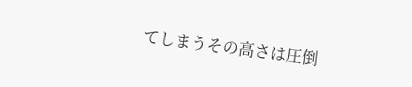てしまうその高さは圧倒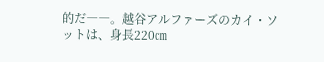的だ――。越谷アルファーズのカイ・ソットは、身長220㎝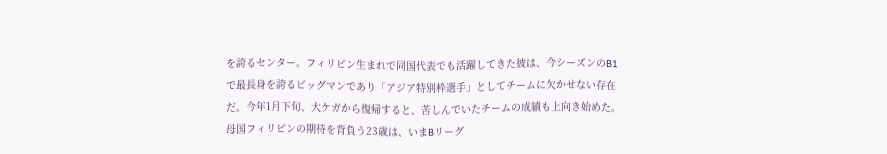を誇るセンター。フィリピン生まれで同国代表でも活躍してきた彼は、今シーズンのB1で最長身を誇るビッグマンであり「アジア特別枠選手」としてチームに欠かせない存在だ。今年1月下旬、大ケガから復帰すると、苦しんでいたチームの成績も上向き始めた。母国フィリピンの期待を背負う23歳は、いまBリーグ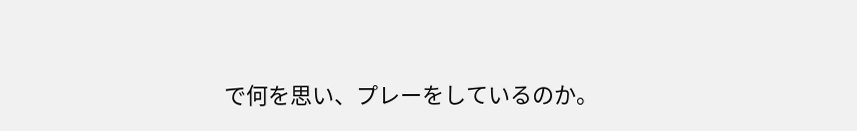で何を思い、プレーをしているのか。